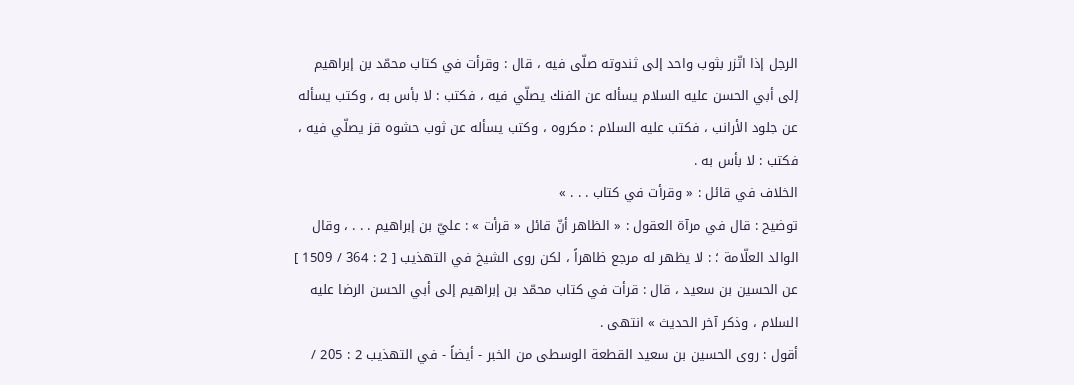الرجل إذا اتّزر بثوب واحد إلى ثندوته صلّى فيه ، قال : وقرأت في كتاب محمّد بن إبراهيم إلى أبي الحسن عليه السلام يسأله عن الفنك يصلّي فيه ، فكتب : لا بأس به ، وكتب يسأله عن جلود الأرانب ، فكتب عليه السلام : مكروه ، وكتب يسأله عن ثوب حشوه قز يصلّي فيه ، فكتب : لا بأس به .
الخلاف في قائل : « وقرأت في كتاب . . . »
توضيح : قال في مرآة العقول : « الظاهر أنّ قائل « قرأت » : عليّ بن إبراهيم . . . ، وقال الوالد العلّامة ؛ : لا يظهر له مرجع ظاهراً ، لكن روى الشيخ في التهذيب [ 2 : 364 / 1509 ] عن الحسين بن سعيد ، قال : قرأت في كتاب محمّد بن إبراهيم إلى أبي الحسن الرضا عليه السلام ، وذكر آخر الحديث » انتهى .
أقول : روى الحسين بن سعيد القطعة الوسطى من الخبر - أيضاً - في التهذيب 2 : 205 /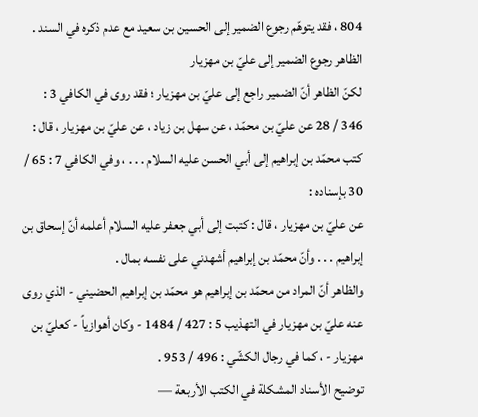804 ، فقد يتوهّم رجوع الضمير إلى الحسين بن سعيد مع عدم ذكره في السند .
الظاهر رجوع الضمير إلى عليّ بن مهزيار
لكنّ الظاهر أنّ الضمير راجع إلى عليّ بن مهزيار ؛ فقد روى في الكافي 3 : 346 / 28 عن عليّ بن محمّد ، عن سهل بن زياد ، عن عليّ بن مهزيار ، قال :
كتب محمّد بن إبراهيم إلى أبي الحسن عليه السلام . . . ، وفي الكافي 7 : 65 / 30 بإسناده :
عن عليّ بن مهزيار ، قال : كتبت إلى أبي جعفر عليه السلام أعلمه أنّ إسحاق بن إبراهيم . . . وأنّ محمّد بن إبراهيم أشهدني على نفسه بمال .
والظاهر أنّ المراد من محمّد بن إبراهيم هو محمّد بن إبراهيم الحضيني - الذي روى عنه عليّ بن مهزيار في التهذيب 5 : 427 / 1484 - وكان أهوازياً - كعليّ بن مهزيار - ، كما في رجال الكشّي : 496 / 953 .
توضيح الأسناد المشكلة في الكتب الأربعة —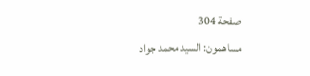صفحة 304
مساهمون: السيد محمد جواد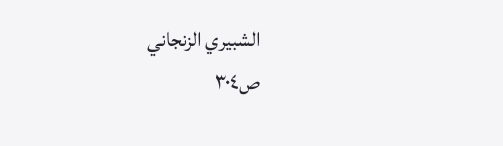الشبيري الزنجاني
ص٣٠٤